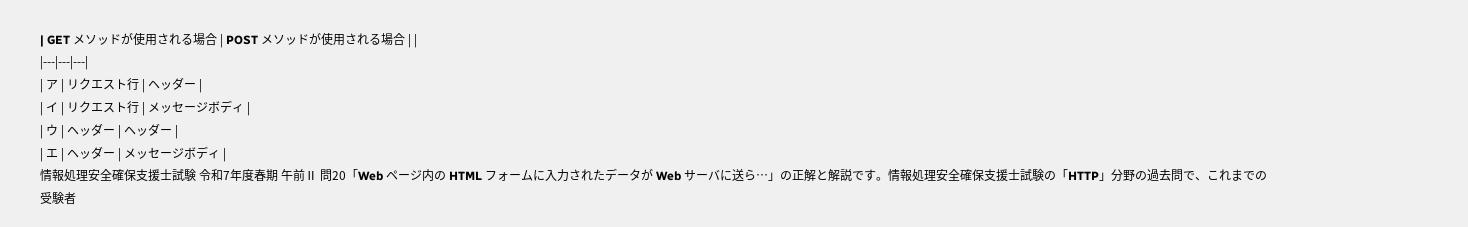| GET メソッドが使用される場合 | POST メソッドが使用される場合 | |
|---|---|---|
| ア | リクエスト行 | ヘッダー |
| イ | リクエスト行 | メッセージボディ |
| ウ | ヘッダー | ヘッダー |
| エ | ヘッダー | メッセージボディ |
情報処理安全確保支援士試験 令和7年度春期 午前Ⅱ 問20「Web ページ内の HTML フォームに入力されたデータが Web サーバに送ら…」の正解と解説です。情報処理安全確保支援士試験の「HTTP」分野の過去問で、これまでの受験者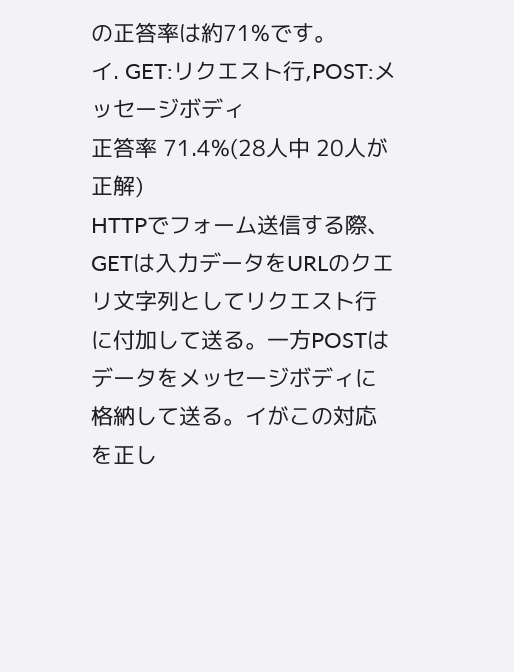の正答率は約71%です。
イ. GET:リクエスト行,POST:メッセージボディ
正答率 71.4%(28人中 20人が正解)
HTTPでフォーム送信する際、GETは入力データをURLのクエリ文字列としてリクエスト行に付加して送る。一方POSTはデータをメッセージボディに格納して送る。イがこの対応を正し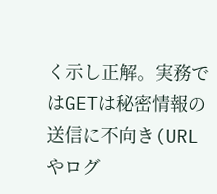く示し正解。実務ではGETは秘密情報の送信に不向き(URLやログ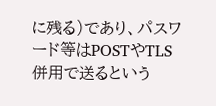に残る)であり、パスワード等はPOSTやTLS併用で送るという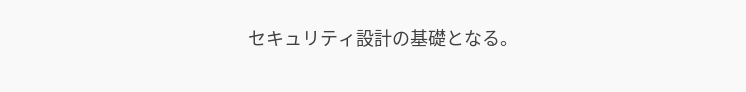セキュリティ設計の基礎となる。